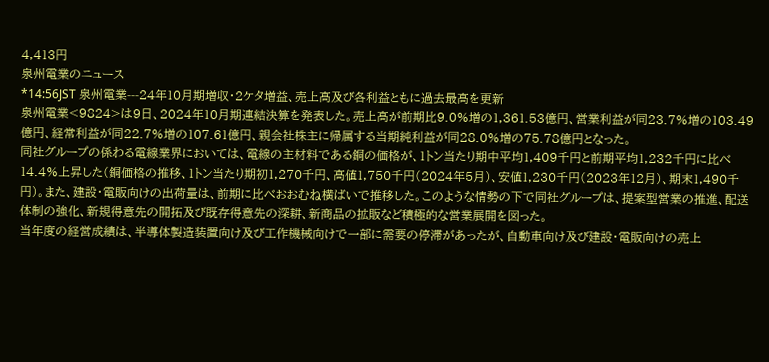4,413円
泉州電業のニュース
*14:56JST 泉州電業---24年10月期増収・2ケタ増益、売上高及び各利益ともに過去最高を更新
泉州電業<9824>は9日、2024年10月期連結決算を発表した。売上高が前期比9.0%増の1,361.53億円、営業利益が同23.7%増の103.49億円、経常利益が同22.7%増の107.61億円、親会社株主に帰属する当期純利益が同28.0%増の75.78億円となった。
同社グループの係わる電線業界においては、電線の主材料である銅の価格が、1トン当たり期中平均1,409千円と前期平均1,232千円に比べ14.4%上昇した(銅価格の推移、1トン当たり期初1,270千円、高値1,750千円(2024年5月)、安値1,230千円(2023年12月)、期末1,490千円)。また、建設・電販向けの出荷量は、前期に比べおおむね横ばいで推移した。このような情勢の下で同社グループは、提案型営業の推進、配送体制の強化、新規得意先の開拓及び既存得意先の深耕、新商品の拡販など積極的な営業展開を図った。
当年度の経営成績は、半導体製造装置向け及び工作機械向けで一部に需要の停滞があったが、自動車向け及び建設・電販向けの売上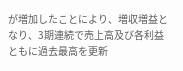が増加したことにより、増収増益となり、3期連続で売上高及び各利益ともに過去最高を更新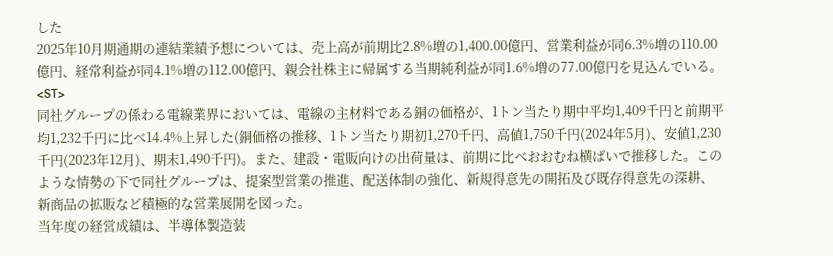した
2025年10月期通期の連結業績予想については、売上高が前期比2.8%増の1,400.00億円、営業利益が同6.3%増の110.00億円、経常利益が同4.1%増の112.00億円、親会社株主に帰属する当期純利益が同1.6%増の77.00億円を見込んでいる。 <ST>
同社グループの係わる電線業界においては、電線の主材料である銅の価格が、1トン当たり期中平均1,409千円と前期平均1,232千円に比べ14.4%上昇した(銅価格の推移、1トン当たり期初1,270千円、高値1,750千円(2024年5月)、安値1,230千円(2023年12月)、期末1,490千円)。また、建設・電販向けの出荷量は、前期に比べおおむね横ばいで推移した。このような情勢の下で同社グループは、提案型営業の推進、配送体制の強化、新規得意先の開拓及び既存得意先の深耕、新商品の拡販など積極的な営業展開を図った。
当年度の経営成績は、半導体製造装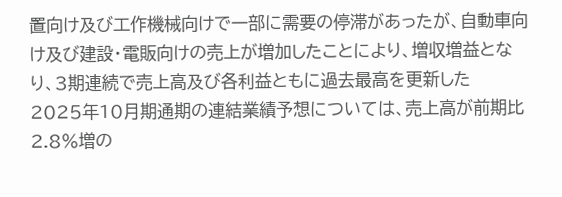置向け及び工作機械向けで一部に需要の停滞があったが、自動車向け及び建設・電販向けの売上が増加したことにより、増収増益となり、3期連続で売上高及び各利益ともに過去最高を更新した
2025年10月期通期の連結業績予想については、売上高が前期比2.8%増の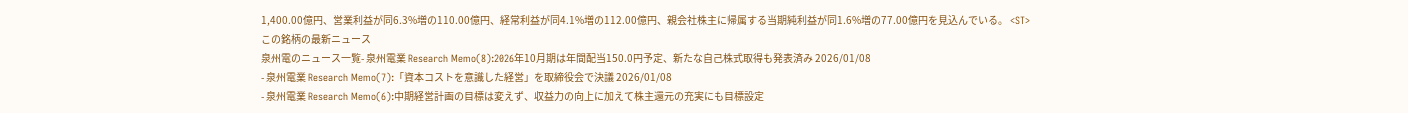1,400.00億円、営業利益が同6.3%増の110.00億円、経常利益が同4.1%増の112.00億円、親会社株主に帰属する当期純利益が同1.6%増の77.00億円を見込んでいる。 <ST>
この銘柄の最新ニュース
泉州電のニュース一覧- 泉州電業 Research Memo(8):2026年10月期は年間配当150.0円予定、新たな自己株式取得も発表済み 2026/01/08
- 泉州電業 Research Memo(7):「資本コストを意識した経営」を取締役会で決議 2026/01/08
- 泉州電業 Research Memo(6):中期経営計画の目標は変えず、収益力の向上に加えて株主還元の充実にも目標設定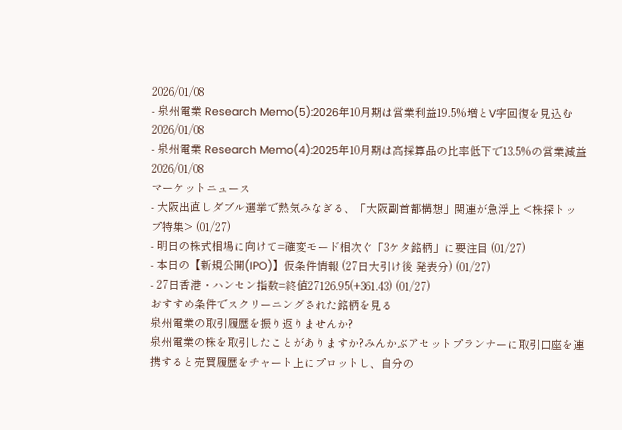2026/01/08
- 泉州電業 Research Memo(5):2026年10月期は営業利益19.5%増とV字回復を見込む 2026/01/08
- 泉州電業 Research Memo(4):2025年10月期は高採算品の比率低下で13.5%の営業減益 2026/01/08
マーケットニュース
- 大阪出直しダブル選挙で熱気みなぎる、「大阪副首都構想」関連が急浮上 <株探トップ特集> (01/27)
- 明日の株式相場に向けて=確変モード相次ぐ「3ケタ銘柄」に要注目 (01/27)
- 本日の【新規公開(IPO)】仮条件情報 (27日大引け後 発表分) (01/27)
- 27日香港・ハンセン指数=終値27126.95(+361.43) (01/27)
おすすめ条件でスクリーニングされた銘柄を見る
泉州電業の取引履歴を振り返りませんか?
泉州電業の株を取引したことがありますか?みんかぶアセットプランナーに取引口座を連携すると売買履歴をチャート上にプロットし、自分の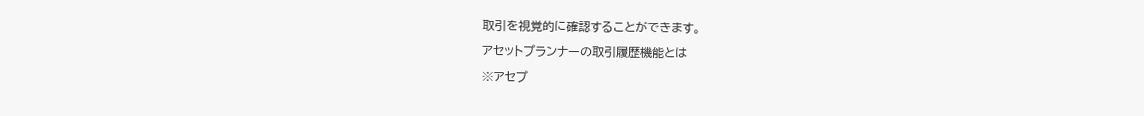取引を視覚的に確認することができます。
アセットプランナーの取引履歴機能とは
※アセプ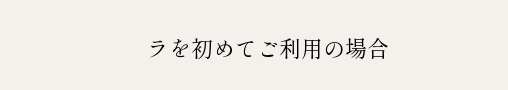ラを初めてご利用の場合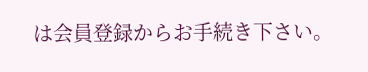は会員登録からお手続き下さい。